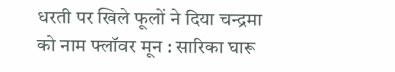धरती पर खिले फूलों ने दिया चन्द्रमा को नाम फ्लॉवर मून : सारिका घारू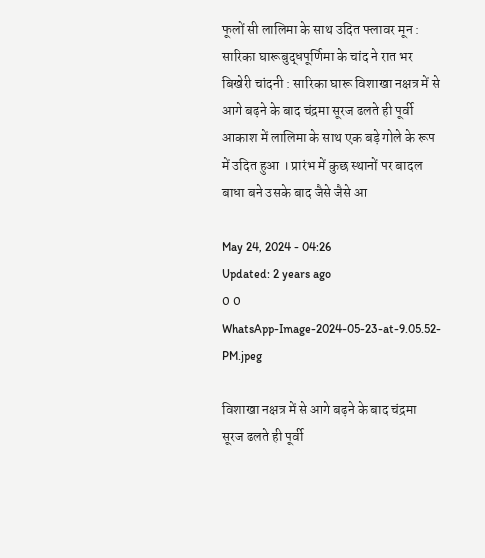फूलों सी लालिमा के साथ उदित फ्लावर मून : सारिका घारूबुद्धपूर्णिमा के चांद ने रात भर बिखेरी चांदनी : सारिका घारू विशाखा नक्षत्र में से आगे बढ़ने के बाद चंद्रमा सूरज ढलते ही पूर्वी आकाश में लालिमा के साथ एक बड़े गोले के रूप में उदित हुआ । प्रारंभ में कुछ स्‍थानों पर बादल बाधा बने उसके बाद जैसे जैसे आ

May 24, 2024 - 04:26
Updated: 2 years ago
0 0
WhatsApp-Image-2024-05-23-at-9.05.52-PM.jpeg

विशाखा नक्षत्र में से आगे बढ़ने के बाद चंद्रमा सूरज ढलते ही पूर्वी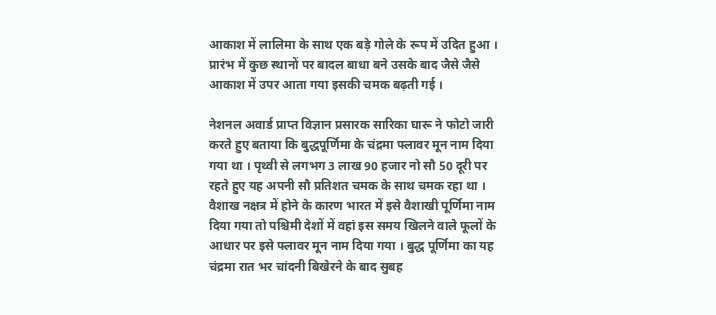आकाश में लालिमा के साथ एक बड़े गोले के रूप में उदित हुआ । प्रारंभ में कुछ स्‍थानों पर बादल बाधा बने उसके बाद जैसे जैसे आकाश में उपर आता गया इसकी चमक बढ़ती गई ।

नेशनल अवार्ड प्राप्त विज्ञान प्रसारक सारिका घारू ने फोटो जारी करते हुए बताया कि बुद्धपूर्णिमा के चंद्रमा फ्लावर मून नाम दिया गया था । पृथ्वी से लगभग 3 लाख 90 हजार नो सौ 50 दूरी पर रहते हुए यह अपनी सौ प्रतिशत चमक के साथ चमक रहा था । वैशाख नक्षत्र में होने के कारण भारत में इसे वैशाखी पूर्णिमा नाम दिया गया तो पश्चिमी देशों में वहां इस समय खिलने वाले फूलों के आधार पर इसे फ्लावर मून नाम दिया गया । बुद्ध पूर्णिमा का यह चंद्रमा रात भर चांदनी बिखेरने के बाद सुबह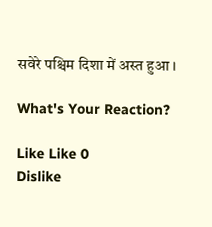सवेरे पश्चिम दिशा में अस्त हुआ ।

What's Your Reaction?

Like Like 0
Dislike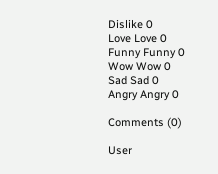Dislike 0
Love Love 0
Funny Funny 0
Wow Wow 0
Sad Sad 0
Angry Angry 0

Comments (0)

User